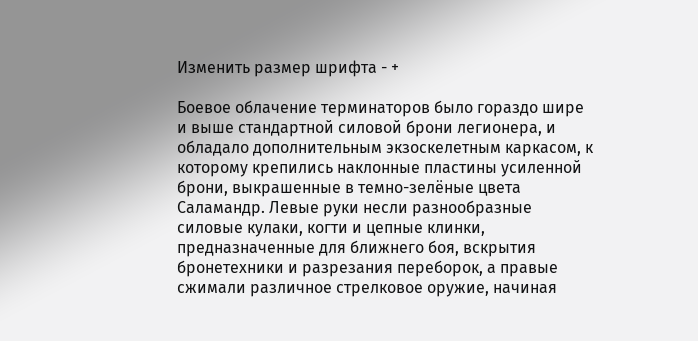Изменить размер шрифта - +

Боевое облачение терминаторов было гораздо шире и выше стандартной силовой брони легионера, и обладало дополнительным экзоскелетным каркасом, к которому крепились наклонные пластины усиленной брони, выкрашенные в темно-зелёные цвета Саламандр. Левые руки несли разнообразные силовые кулаки, когти и цепные клинки, предназначенные для ближнего боя, вскрытия бронетехники и разрезания переборок, а правые сжимали различное стрелковое оружие, начиная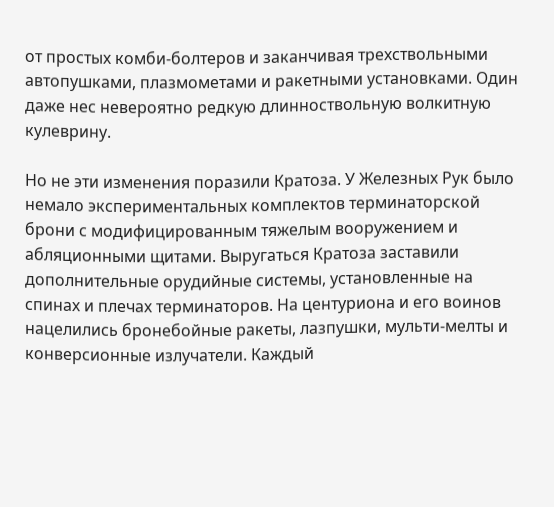от простых комби-болтеров и заканчивая трехствольными автопушками, плазмометами и ракетными установками. Один даже нес невероятно редкую длинноствольную волкитную кулеврину.

Но не эти изменения поразили Кратоза. У Железных Рук было немало экспериментальных комплектов терминаторской брони с модифицированным тяжелым вооружением и абляционными щитами. Выругаться Кратоза заставили дополнительные орудийные системы, установленные на спинах и плечах терминаторов. На центуриона и его воинов нацелились бронебойные ракеты, лазпушки, мульти-мелты и конверсионные излучатели. Каждый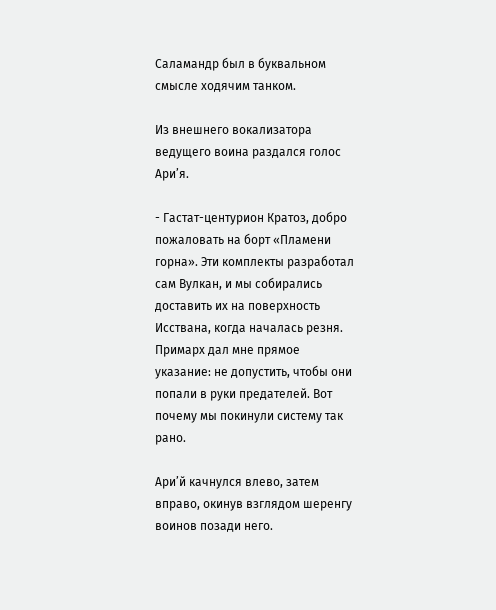Саламандр был в буквальном смысле ходячим танком.

Из внешнего вокализатора ведущего воина раздался голос Ари’я.

- Гастат-центурион Кратоз, добро пожаловать на борт «Пламени горна». Эти комплекты разработал сам Вулкан, и мы собирались доставить их на поверхность Исствана, когда началась резня. Примарх дал мне прямое указание: не допустить, чтобы они попали в руки предателей. Вот почему мы покинули систему так рано.

Ари’й качнулся влево, затем вправо, окинув взглядом шеренгу воинов позади него.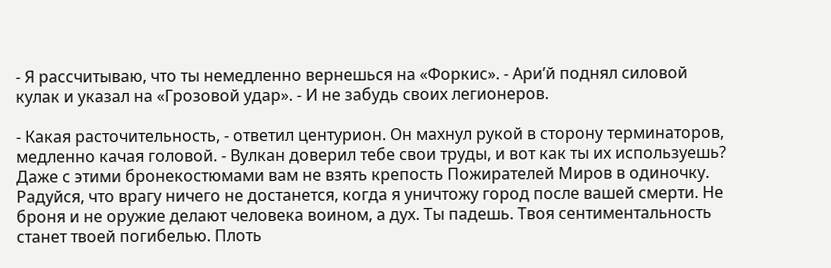- Я рассчитываю, что ты немедленно вернешься на «Форкис». - Ари’й поднял силовой кулак и указал на «Грозовой удар». - И не забудь своих легионеров.

- Какая расточительность, - ответил центурион. Он махнул рукой в сторону терминаторов, медленно качая головой. - Вулкан доверил тебе свои труды, и вот как ты их используешь? Даже с этими бронекостюмами вам не взять крепость Пожирателей Миров в одиночку. Радуйся, что врагу ничего не достанется, когда я уничтожу город после вашей смерти. Не броня и не оружие делают человека воином, а дух. Ты падешь. Твоя сентиментальность станет твоей погибелью. Плоть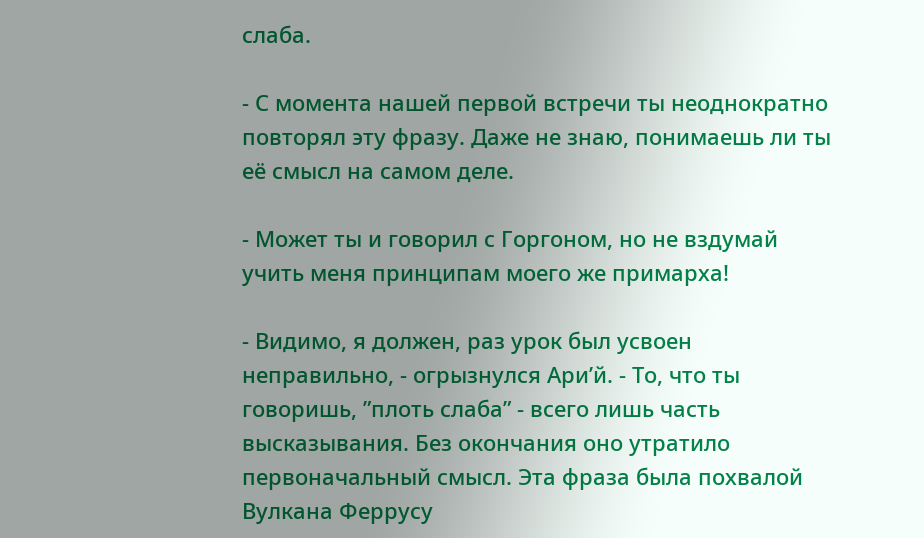слаба.

- С момента нашей первой встречи ты неоднократно повторял эту фразу. Даже не знаю, понимаешь ли ты её смысл на самом деле.

- Может ты и говорил с Горгоном, но не вздумай учить меня принципам моего же примарха!

- Видимо, я должен, раз урок был усвоен неправильно, - огрызнулся Ари’й. - То, что ты говоришь, ”плоть слаба” - всего лишь часть высказывания. Без окончания оно утратило первоначальный смысл. Эта фраза была похвалой Вулкана Феррусу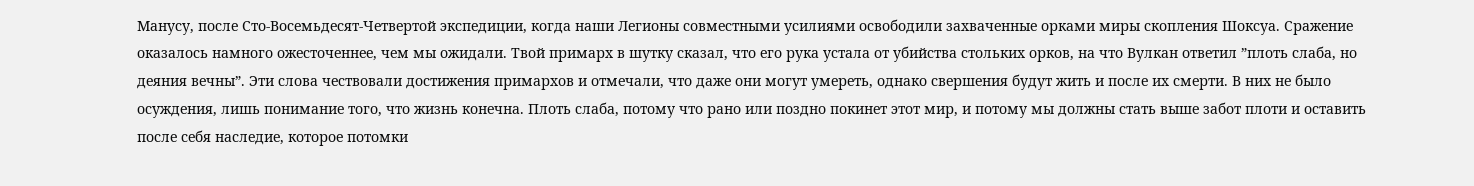Манусу, после Сто-Восемьдесят-Четвертой экспедиции, когда наши Легионы совместными усилиями освободили захваченные орками миры скопления Шоксуа. Сражение оказалось намного ожесточеннее, чем мы ожидали. Твой примарх в шутку сказал, что его рука устала от убийства стольких орков, на что Вулкан ответил ”плоть слаба, но деяния вечны”. Эти слова чествовали достижения примархов и отмечали, что даже они могут умереть, однако свершения будут жить и после их смерти. В них не было осуждения, лишь понимание того, что жизнь конечна. Плоть слаба, потому что рано или поздно покинет этот мир, и потому мы должны стать выше забот плоти и оставить после себя наследие, которое потомки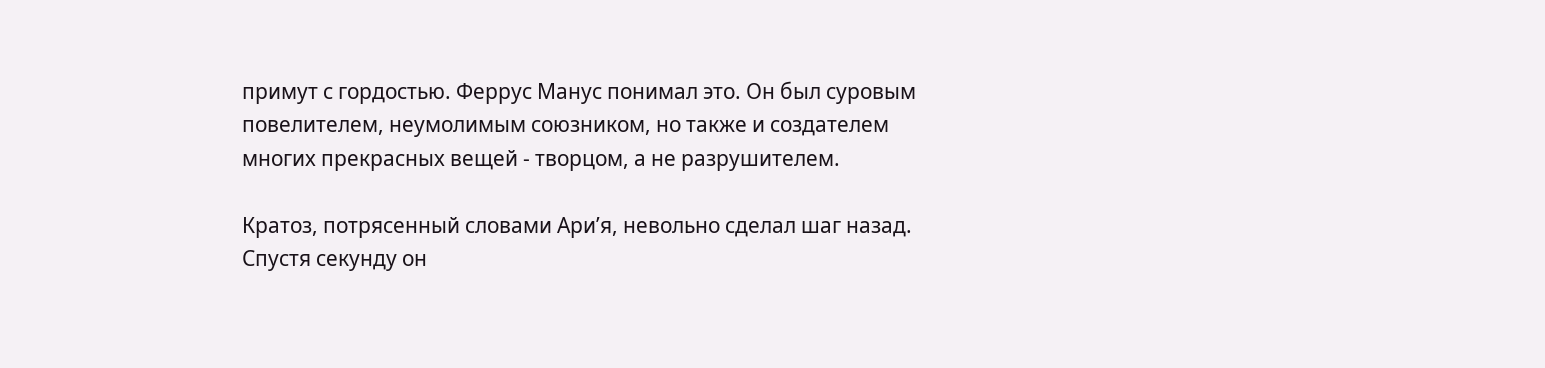примут с гордостью. Феррус Манус понимал это. Он был суровым повелителем, неумолимым союзником, но также и создателем многих прекрасных вещей - творцом, а не разрушителем.

Кратоз, потрясенный словами Ари’я, невольно сделал шаг назад. Спустя секунду он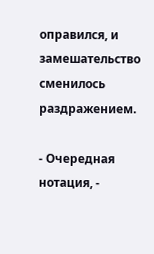оправился, и замешательство сменилось раздражением.

- Очередная нотация, -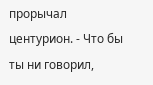прорычал центурион. - Что бы ты ни говорил,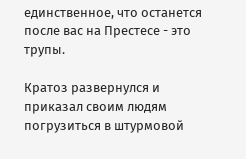единственное, что останется после вас на Престесе - это трупы.

Кратоз развернулся и приказал своим людям погрузиться в штурмовой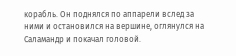корабль. Он поднялся по аппарели вслед за ними и остановился на вершине, оглянулся на Саламандр и покачал головой.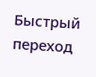Быстрый переход